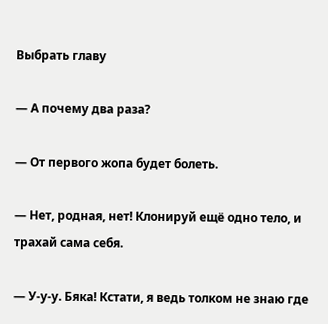Выбрать главу

— А почему два раза?

— От первого жопа будет болеть.

— Нет, родная, нет! Клонируй ещё одно тело, и трахай сама себя.

— У-у-у. Бяка! Кстати, я ведь толком не знаю где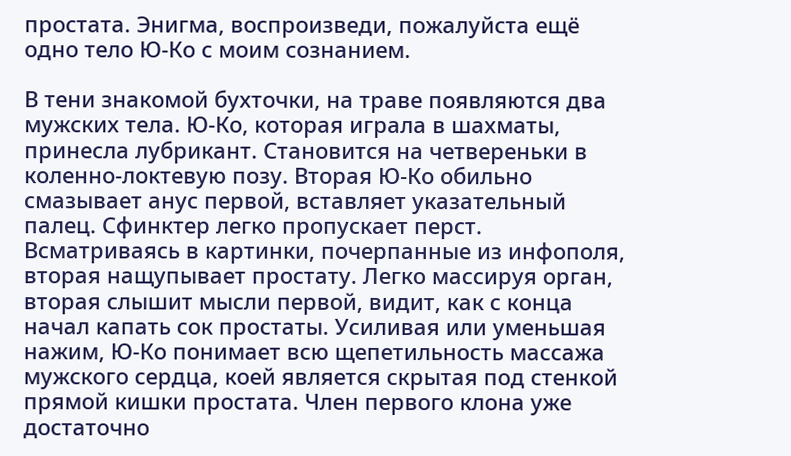простата. Энигма, воспроизведи, пожалуйста ещё одно тело Ю-Ко с моим сознанием.

В тени знакомой бухточки, на траве появляются два мужских тела. Ю-Ко, которая играла в шахматы, принесла лубрикант. Становится на четвереньки в коленно-локтевую позу. Вторая Ю-Ко обильно смазывает анус первой, вставляет указательный палец. Сфинктер легко пропускает перст. Всматриваясь в картинки, почерпанные из инфополя, вторая нащупывает простату. Легко массируя орган, вторая слышит мысли первой, видит, как с конца начал капать сок простаты. Усиливая или уменьшая нажим, Ю-Ко понимает всю щепетильность массажа мужского сердца, коей является скрытая под стенкой прямой кишки простата. Член первого клона уже достаточно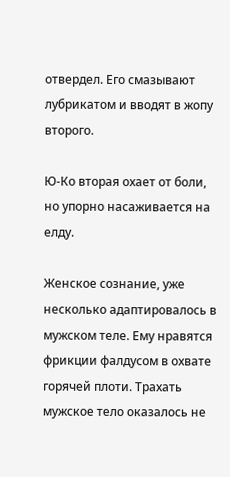отвердел. Его смазывают лубрикатом и вводят в жопу второго.

Ю-Ко вторая охает от боли, но упорно насаживается на елду.

Женское сознание, уже несколько адаптировалось в мужском теле. Ему нравятся фрикции фалдусом в охвате горячей плоти. Трахать мужское тело оказалось не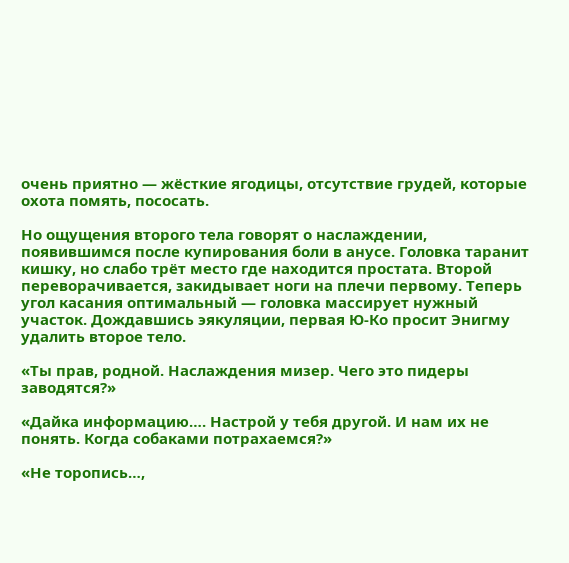очень приятно — жёсткие ягодицы, отсутствие грудей, которые охота помять, пососать.

Но ощущения второго тела говорят о наслаждении, появившимся после купирования боли в анусе. Головка таранит кишку, но слабо трёт место где находится простата. Второй переворачивается, закидывает ноги на плечи первому. Теперь угол касания оптимальный — головка массирует нужный участок. Дождавшись эякуляции, первая Ю-Ко просит Энигму удалить второе тело.

«Ты прав, родной. Наслаждения мизер. Чего это пидеры заводятся?»

«Дайка информацию…. Настрой у тебя другой. И нам их не понять. Когда собаками потрахаемся?»

«Не торопись…,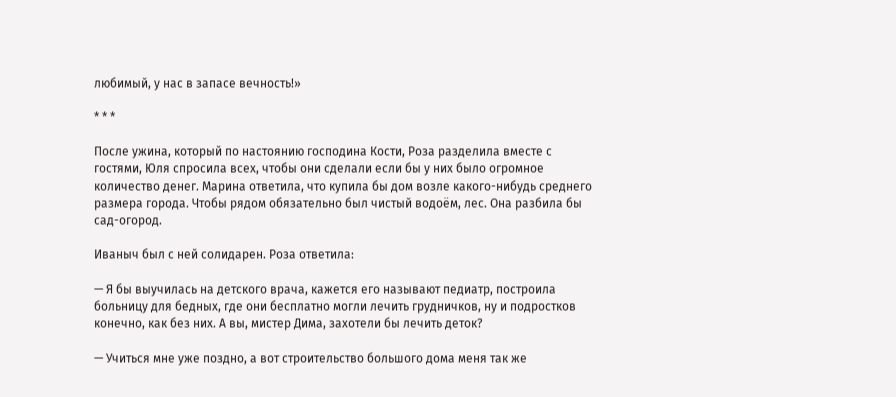любимый, у нас в запасе вечность!»

* * *

После ужина, который по настоянию господина Кости, Роза разделила вместе с гостями, Юля спросила всех, чтобы они сделали если бы у них было огромное количество денег. Марина ответила, что купила бы дом возле какого-нибудь среднего размера города. Чтобы рядом обязательно был чистый водоём, лес. Она разбила бы сад-огород.

Иваныч был с ней солидарен. Роза ответила:

— Я бы выучилась на детского врача, кажется его называют педиатр, построила больницу для бедных, где они бесплатно могли лечить грудничков, ну и подростков конечно, как без них. А вы, мистер Дима, захотели бы лечить деток?

— Учиться мне уже поздно, а вот строительство большого дома меня так же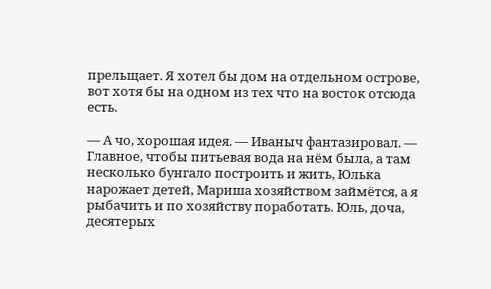прельщает. Я хотел бы дом на отдельном острове, вот хотя бы на одном из тех что на восток отсюда есть.

— А чо, хорошая идея. — Иваныч фантазировал. — Главное, чтобы питьевая вода на нём была, а там несколько бунгало построить и жить, Юлька нарожает детей, Мариша хозяйством займётся, а я рыбачить и по хозяйству поработать. Юль, доча, десятерых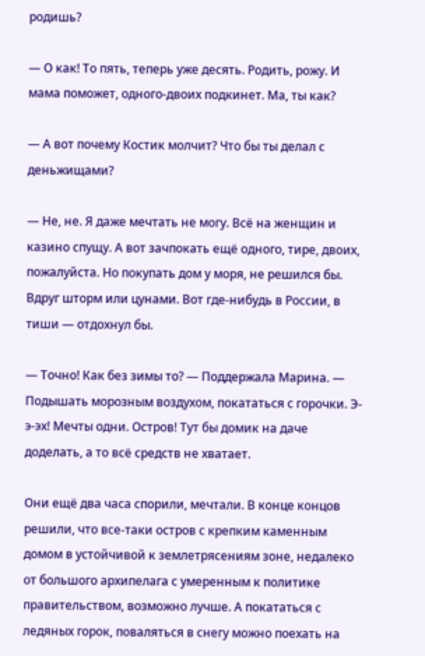родишь?

— О как! То пять, теперь уже десять. Родить, рожу. И мама поможет, одного-двоих подкинет. Ма, ты как?

— А вот почему Костик молчит? Что бы ты делал с деньжищами?

— Не, не. Я даже мечтать не могу. Всё на женщин и казино спущу. А вот зачпокать ещё одного, тире, двоих, пожалуйста. Но покупать дом у моря, не решился бы. Вдруг шторм или цунами. Вот где-нибудь в России, в тиши — отдохнул бы.

— Точно! Как без зимы то? — Поддержала Марина. — Подышать морозным воздухом, покататься с горочки. Э-э-эх! Мечты одни. Остров! Тут бы домик на даче доделать, а то всё средств не хватает.

Они ещё два часа спорили, мечтали. В конце концов решили, что все-таки остров с крепким каменным домом в устойчивой к землетрясениям зоне, недалеко от большого архипелага с умеренным к политике правительством, возможно лучше. А покататься с ледяных горок, поваляться в снегу можно поехать на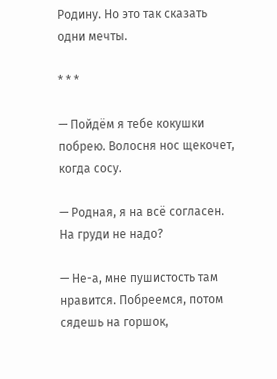Родину. Но это так сказать одни мечты.

* * *

— Пойдём я тебе кокушки побрею. Волосня нос щекочет, когда сосу.

— Родная, я на всё согласен. На груди не надо?

— Не-а, мне пушистость там нравится. Побреемся, потом сядешь на горшок,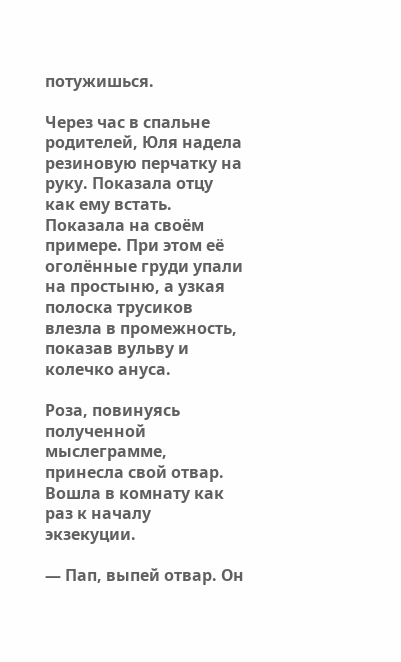потужишься.

Через час в спальне родителей, Юля надела резиновую перчатку на руку. Показала отцу как ему встать. Показала на своём примере. При этом её оголённые груди упали на простыню, а узкая полоска трусиков влезла в промежность, показав вульву и колечко ануса.

Роза, повинуясь полученной мыслеграмме, принесла свой отвар. Вошла в комнату как раз к началу экзекуции.

— Пап, выпей отвар. Он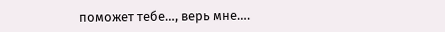поможет тебе…, верь мне….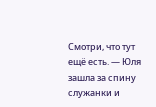Смотри, что тут ещё есть. — Юля зашла за спину служанки и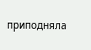приподняла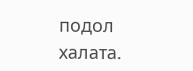подол халата.